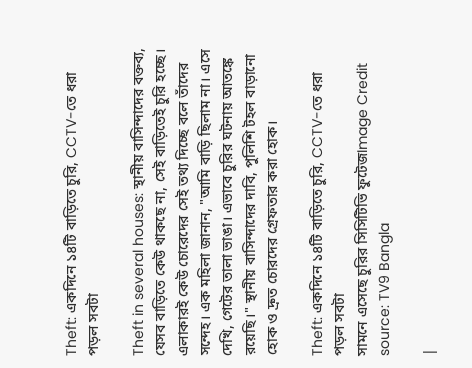Theft: একদিনে ১৪টি বাড়িতে চুরি, CCTV-তে ধরা পড়ল সবটা

Theft in several houses: স্থানীয় বাসিন্দাদের বক্তব্য, যেসব বাড়িতে কেউ থাকছে না, সেই বাড়িতেই চুরি হচ্ছে। এলাকারই কেউ চোরেদের সেই তথ্য দিচ্ছে বলে তাঁদের সন্দেহ। এক মহিলা জানান, "আমি বাড়ি ছিলাম না। এসে দেখি, গেটের তালা ভাঙা। এভাবে চুরির ঘটনায় আতঙ্কে রয়েছি।" স্থানীয় বাসিন্দাদের দাবি, পুলিশি টহল বাড়ানো হোক ও দ্রুত চোরদের গ্রেফতার করা হোক।

Theft: একদিনে ১৪টি বাড়িতে চুরি, CCTV-তে ধরা পড়ল সবটা
সামনে এসেছে চুরির সিসিটিভি ফুটেজImage Credit source: TV9 Bangla

|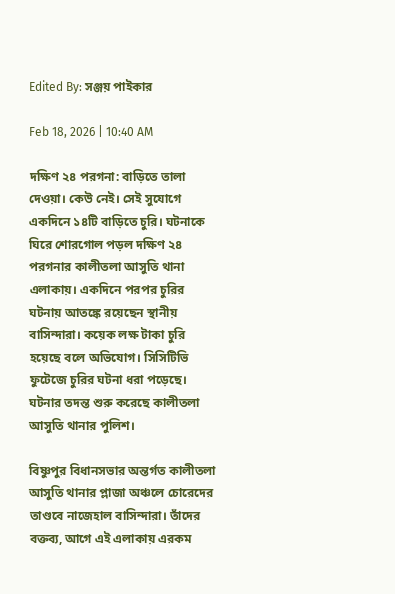Edited By: সঞ্জয় পাইকার

Feb 18, 2026 | 10:40 AM

দক্ষিণ ২৪ পরগনা: বাড়িতে তালা দেওয়া। কেউ নেই। সেই সুযোগে একদিনে ১৪টি বাড়িতে চুরি। ঘটনাকে ঘিরে শোরগোল পড়ল দক্ষিণ ২৪ পরগনার কালীতলা আসুতি থানা এলাকায়। একদিনে পরপর চুরির ঘটনায় আতঙ্কে রয়েছেন স্থানীয় বাসিন্দারা। কয়েক লক্ষ টাকা চুরি হয়েছে বলে অভিযোগ। সিসিটিভি ফুটেজে চুরির ঘটনা ধরা পড়েছে। ঘটনার তদন্ত শুরু করেছে কালীতলা আসুতি থানার পুলিশ।

বিষ্ণুপুর বিধানসভার অন্তর্গত কালীতলা আসুতি থানার প্লাজা অঞ্চলে চোরেদের তাণ্ডবে নাজেহাল বাসিন্দারা। তাঁদের বক্তব্য, আগে এই এলাকায় এরকম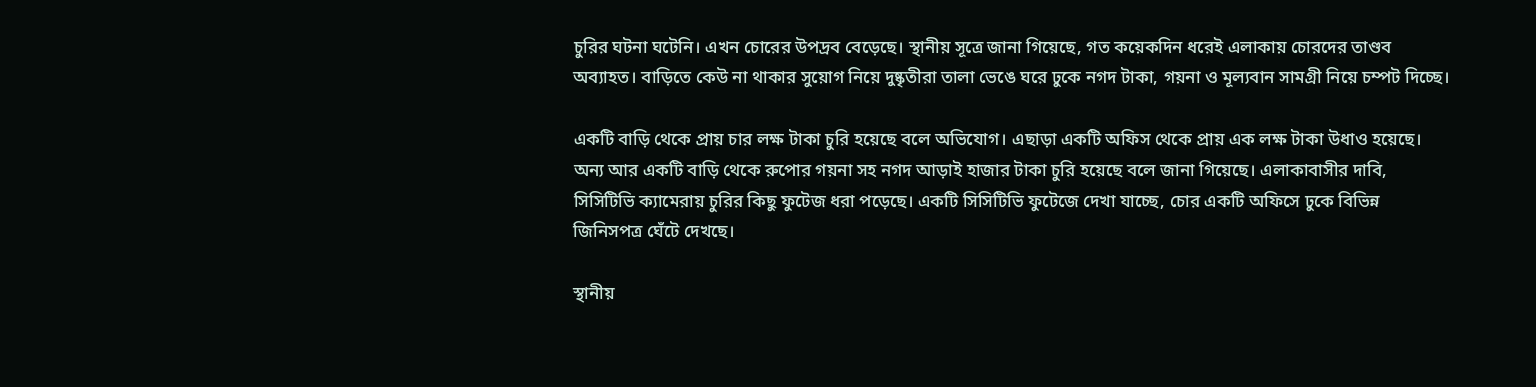চুরির ঘটনা ঘটেনি। এখন চোরের উপদ্রব বেড়েছে। স্থানীয় সূত্রে জানা গিয়েছে, গত কয়েকদিন ধরেই এলাকায় চোরদের তাণ্ডব অব্যাহত। বাড়িতে কেউ না থাকার সুয়োগ নিয়ে দুষ্কৃতীরা তালা ভেঙে ঘরে ঢুকে নগদ টাকা, গয়না ও মূল্যবান সামগ্রী নিয়ে চম্পট দিচ্ছে।

একটি বাড়ি থেকে প্রায় চার লক্ষ টাকা চুরি হয়েছে বলে অভিযোগ। এছাড়া একটি অফিস থেকে প্রায় এক লক্ষ টাকা উধাও হয়েছে। অন্য আর একটি বাড়ি থেকে রুপোর গয়না সহ নগদ আড়াই হাজার টাকা চুরি হয়েছে বলে জানা গিয়েছে। এলাকাবাসীর দাবি, সিসিটিভি ক্যামেরায় চুরির কিছু ফুটেজ ধরা পড়েছে। একটি সিসিটিভি ফুটেজে দেখা যাচ্ছে, চোর একটি অফিসে ঢুকে বিভিন্ন জিনিসপত্র ঘেঁটে দেখছে।

স্থানীয়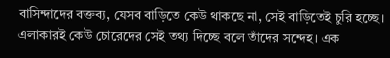বাসিন্দাদের বক্তব্য, যেসব বাড়িতে কেউ থাকছে না, সেই বাড়িতেই চুরি হচ্ছে। এলাকারই কেউ চোরেদের সেই তথ্য দিচ্ছে বলে তাঁদের সন্দেহ। এক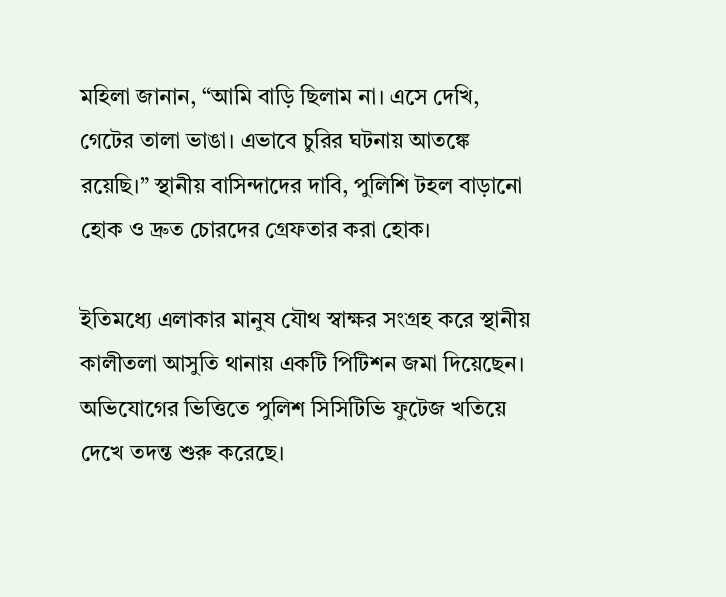মহিলা জানান, “আমি বাড়ি ছিলাম না। এসে দেখি, গেটের তালা ভাঙা। এভাবে চুরির ঘটনায় আতঙ্কে রয়েছি।” স্থানীয় বাসিন্দাদের দাবি, পুলিশি টহল বাড়ানো হোক ও দ্রুত চোরদের গ্রেফতার করা হোক।

ইতিমধ্যে এলাকার মানুষ যৌথ স্বাক্ষর সংগ্রহ করে স্থানীয় কালীতলা আসুতি থানায় একটি পিটিশন জমা দিয়েছেন। অভিযোগের ভিত্তিতে পুলিশ সিসিটিভি ফুটেজ খতিয়ে দেখে তদন্ত শুরু করেছে।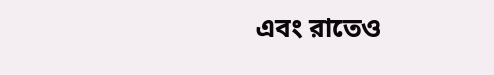এবং রাতেও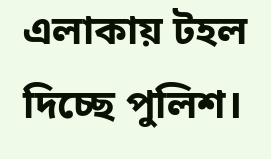এলাকায় টহল দিচ্ছে পুলিশ।